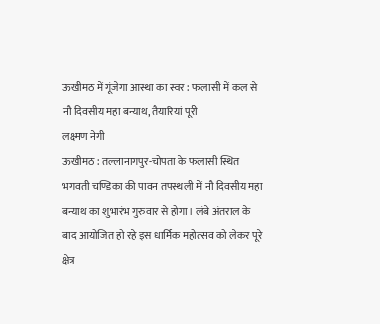ऊखीमठ में गूंजेगा आस्था का स्वर : फलासी में कल से नौ दिवसीय महा बन्याथ, तैयारियां पूरी
लक्ष्मण नेगी
ऊखीमठ : तल्लानागपुर-चोपता के फलासी स्थित भगवती चण्डिका की पावन तपस्थली में नौ दिवसीय महा बन्याथ का शुभारंभ गुरुवार से होगा। लंबे अंतराल के बाद आयोजित हो रहे इस धार्मिक महोत्सव को लेकर पूरे क्षेत्र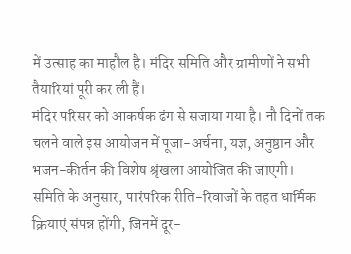में उत्साह का माहौल है। मंदिर समिति और ग्रामीणों ने सभी तैयारियां पूरी कर ली हैं।
मंदिर परिसर को आकर्षक ढंग से सजाया गया है। नौ दिनों तक चलने वाले इस आयोजन में पूजा-अर्चना, यज्ञ, अनुष्ठान और भजन-कीर्तन की विशेष श्रृंखला आयोजित की जाएगी। समिति के अनुसार, पारंपरिक रीति-रिवाजों के तहत धार्मिक क्रियाएं संपन्न होंगी, जिनमें दूर-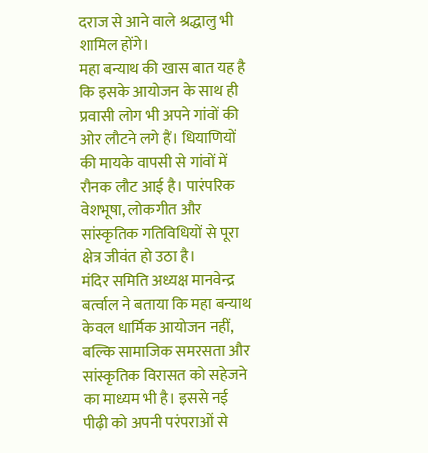दराज से आने वाले श्रद्धालु भी शामिल होंगे।
महा बन्याथ की खास बात यह है कि इसके आयोजन के साथ ही प्रवासी लोग भी अपने गांवों की ओर लौटने लगे हैं। धियाणियों की मायके वापसी से गांवों में रौनक लौट आई है। पारंपरिक वेशभूषा, लोकगीत और सांस्कृतिक गतिविधियों से पूरा क्षेत्र जीवंत हो उठा है।
मंदिर समिति अध्यक्ष मानवेन्द्र बर्त्वाल ने बताया कि महा बन्याथ केवल धार्मिक आयोजन नहीं, बल्कि सामाजिक समरसता और सांस्कृतिक विरासत को सहेजने का माध्यम भी है। इससे नई पीढ़ी को अपनी परंपराओं से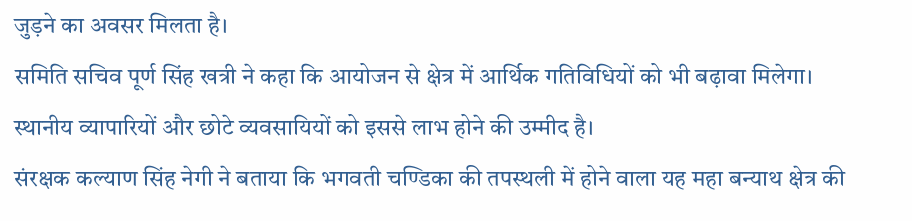जुड़ने का अवसर मिलता है।
समिति सचिव पूर्ण सिंह खत्री ने कहा कि आयोजन से क्षेत्र में आर्थिक गतिविधियों को भी बढ़ावा मिलेगा। स्थानीय व्यापारियों और छोटे व्यवसायियों को इससे लाभ होने की उम्मीद है।
संरक्षक कल्याण सिंह नेगी ने बताया कि भगवती चण्डिका की तपस्थली में होने वाला यह महा बन्याथ क्षेत्र की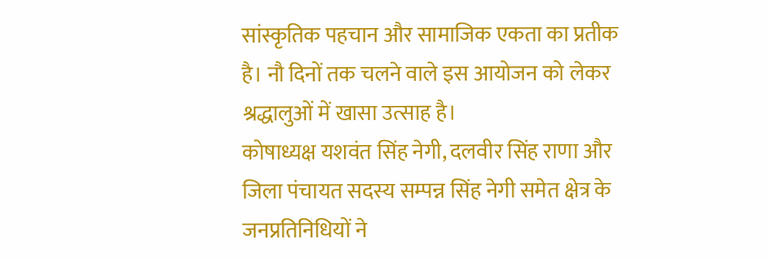सांस्कृतिक पहचान और सामाजिक एकता का प्रतीक है। नौ दिनों तक चलने वाले इस आयोजन को लेकर श्रद्धालुओं में खासा उत्साह है।
कोषाध्यक्ष यशवंत सिंह नेगी, दलवीर सिंह राणा और जिला पंचायत सदस्य सम्पन्न सिंह नेगी समेत क्षेत्र के जनप्रतिनिधियों ने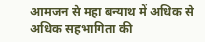आमजन से महा बन्याथ में अधिक से अधिक सहभागिता की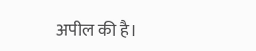अपील की है।